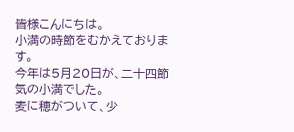皆様こんにちは。
小満の時節をむかえております。
今年は5月20日が、二十四節気の小満でした。
麦に穂がついて、少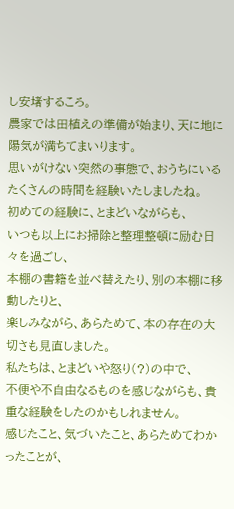し安堵するころ。
農家では田植えの準備が始まり、天に地に陽気が満ちてまいります。
思いがけない突然の事態で、おうちにいるたくさんの時間を経験いたしましたね。
初めての経験に、とまどいながらも、
いつも以上にお掃除と整理整頓に励む日々を過ごし、
本棚の書籍を並べ替えたり、別の本棚に移動したりと、
楽しみながら、あらためて、本の存在の大切さも見直しました。
私たちは、とまどいや怒り(?)の中で、
不便や不自由なるものを感じながらも、貴重な経験をしたのかもしれません。
感じたこと、気づいたこと、あらためてわかったことが、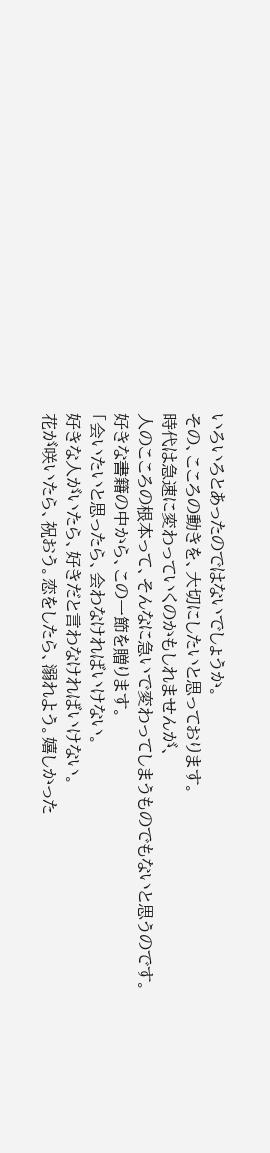いろいろとあったのではないでしょうか。
その、こころの動きを、大切にしたいと思っております。
時代は急速に変わっていくのかもしれませんが、
人のこころの根本って、そんなに急いで変わってしまうものでもないと思うのです。
好きな書籍の中から、この一節を贈ります。
「会いたいと思ったら、会わなければいけない。
好きな人がいたら、好きだと言わなければいけない。
花が咲いたら、祝おう。恋をしたら、溺れよう。嬉しかった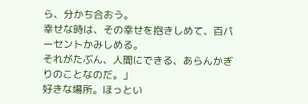ら、分かち合おう。
幸せな時は、その幸せを抱きしめて、百パーセントかみしめる。
それがたぶん、人間にできる、あらんかぎりのことなのだ。」
好きな場所。ほっとい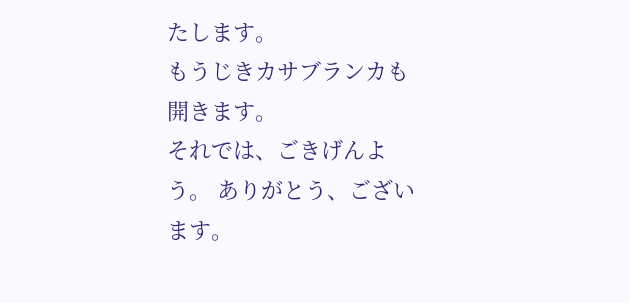たします。
もうじきカサブランカも開きます。
それでは、ごきげんよう。 ありがとう、ございます。